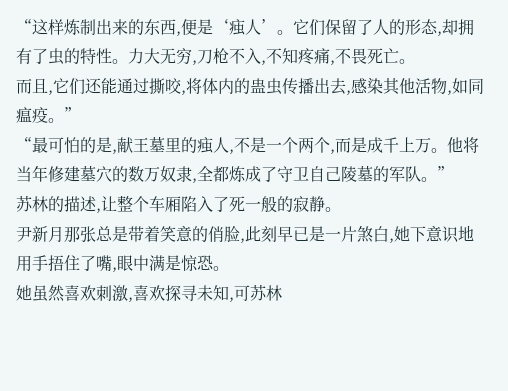“这样炼制出来的东西,便是‘痋人’。它们保留了人的形态,却拥有了虫的特性。力大无穷,刀枪不入,不知疼痛,不畏死亡。
而且,它们还能通过撕咬,将体内的蛊虫传播出去,感染其他活物,如同瘟疫。”
“最可怕的是,献王墓里的痋人,不是一个两个,而是成千上万。他将当年修建墓穴的数万奴隶,全都炼成了守卫自己陵墓的军队。”
苏林的描述,让整个车厢陷入了死一般的寂静。
尹新月那张总是带着笑意的俏脸,此刻早已是一片煞白,她下意识地用手捂住了嘴,眼中满是惊恐。
她虽然喜欢刺激,喜欢探寻未知,可苏林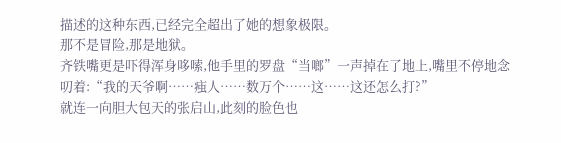描述的这种东西,已经完全超出了她的想象极限。
那不是冒险,那是地狱。
齐铁嘴更是吓得浑身哆嗦,他手里的罗盘“当啷”一声掉在了地上,嘴里不停地念叨着:“我的天爷啊……痋人……数万个……这……这还怎么打?”
就连一向胆大包天的张启山,此刻的脸色也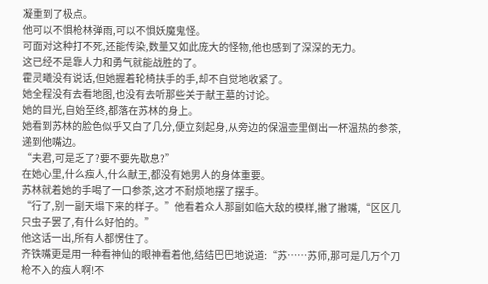凝重到了极点。
他可以不惧枪林弹雨,可以不惧妖魔鬼怪。
可面对这种打不死,还能传染,数量又如此庞大的怪物,他也感到了深深的无力。
这已经不是靠人力和勇气就能战胜的了。
霍灵曦没有说话,但她握着轮椅扶手的手,却不自觉地收紧了。
她全程没有去看地图,也没有去听那些关于献王墓的讨论。
她的目光,自始至终,都落在苏林的身上。
她看到苏林的脸色似乎又白了几分,便立刻起身,从旁边的保温壶里倒出一杯温热的参茶,递到他嘴边。
“夫君,可是乏了?要不要先歇息?”
在她心里,什么痋人,什么献王,都没有她男人的身体重要。
苏林就着她的手喝了一口参茶,这才不耐烦地摆了摆手。
“行了,别一副天塌下来的样子。”他看着众人那副如临大敌的模样,撇了撇嘴,“区区几只虫子罢了,有什么好怕的。”
他这话一出,所有人都愣住了。
齐铁嘴更是用一种看神仙的眼神看着他,结结巴巴地说道:“苏……苏师,那可是几万个刀枪不入的痋人啊!不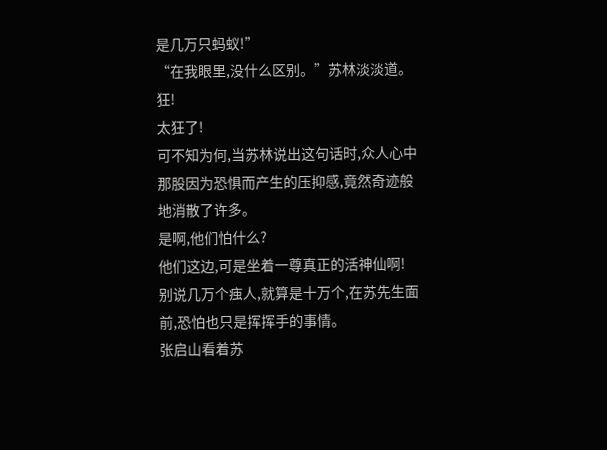是几万只蚂蚁!”
“在我眼里,没什么区别。”苏林淡淡道。
狂!
太狂了!
可不知为何,当苏林说出这句话时,众人心中那股因为恐惧而产生的压抑感,竟然奇迹般地消散了许多。
是啊,他们怕什么?
他们这边,可是坐着一尊真正的活神仙啊!
别说几万个痋人,就算是十万个,在苏先生面前,恐怕也只是挥挥手的事情。
张启山看着苏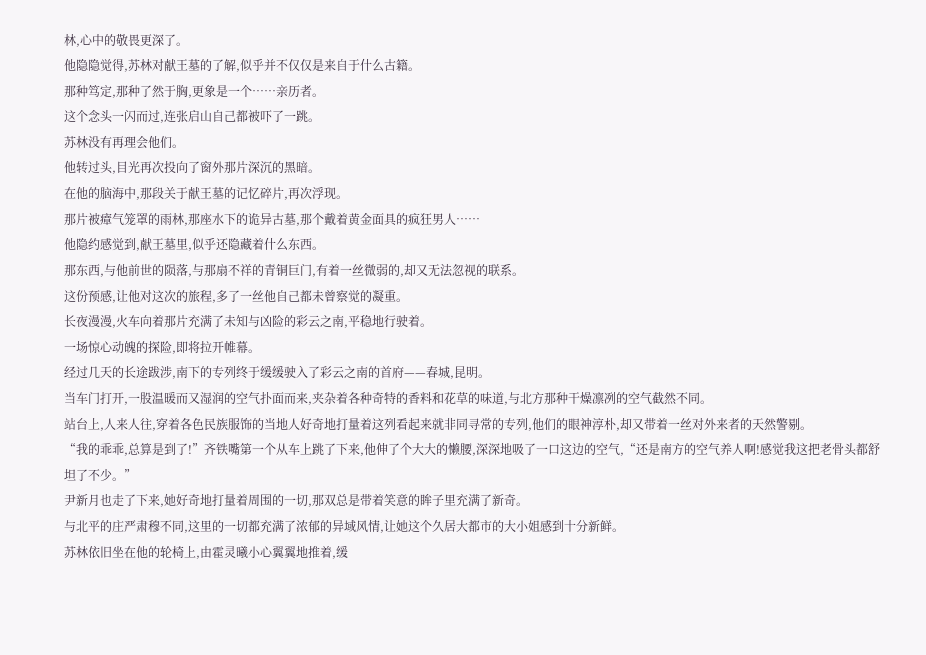林,心中的敬畏更深了。
他隐隐觉得,苏林对献王墓的了解,似乎并不仅仅是来自于什么古籍。
那种笃定,那种了然于胸,更象是一个……亲历者。
这个念头一闪而过,连张启山自己都被吓了一跳。
苏林没有再理会他们。
他转过头,目光再次投向了窗外那片深沉的黑暗。
在他的脑海中,那段关于献王墓的记忆碎片,再次浮现。
那片被瘴气笼罩的雨林,那座水下的诡异古墓,那个戴着黄金面具的疯狂男人……
他隐约感觉到,献王墓里,似乎还隐藏着什么东西。
那东西,与他前世的陨落,与那扇不祥的青铜巨门,有着一丝微弱的,却又无法忽视的联系。
这份预感,让他对这次的旅程,多了一丝他自己都未曾察觉的凝重。
长夜漫漫,火车向着那片充满了未知与凶险的彩云之南,平稳地行驶着。
一场惊心动魄的探险,即将拉开帷幕。
经过几天的长途跋涉,南下的专列终于缓缓驶入了彩云之南的首府——春城,昆明。
当车门打开,一股温暖而又湿润的空气扑面而来,夹杂着各种奇特的香料和花草的味道,与北方那种干燥凛冽的空气截然不同。
站台上,人来人往,穿着各色民族服饰的当地人好奇地打量着这列看起来就非同寻常的专列,他们的眼神淳朴,却又带着一丝对外来者的天然警剔。
“我的乖乖,总算是到了!”齐铁嘴第一个从车上跳了下来,他伸了个大大的懒腰,深深地吸了一口这边的空气,“还是南方的空气养人啊!感觉我这把老骨头都舒坦了不少。”
尹新月也走了下来,她好奇地打量着周围的一切,那双总是带着笑意的眸子里充满了新奇。
与北平的庄严肃穆不同,这里的一切都充满了浓郁的异域风情,让她这个久居大都市的大小姐感到十分新鲜。
苏林依旧坐在他的轮椅上,由霍灵曦小心翼翼地推着,缓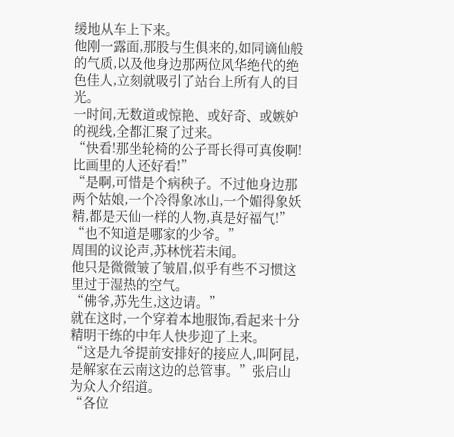缓地从车上下来。
他刚一露面,那股与生俱来的,如同谪仙般的气质,以及他身边那两位风华绝代的绝色佳人,立刻就吸引了站台上所有人的目光。
一时间,无数道或惊艳、或好奇、或嫉妒的视线,全都汇聚了过来。
“快看!那坐轮椅的公子哥长得可真俊啊!比画里的人还好看!”
“是啊,可惜是个病秧子。不过他身边那两个姑娘,一个冷得象冰山,一个媚得象妖精,都是天仙一样的人物,真是好福气!”
“也不知道是哪家的少爷。”
周围的议论声,苏林恍若未闻。
他只是微微皱了皱眉,似乎有些不习惯这里过于湿热的空气。
“佛爷,苏先生,这边请。”
就在这时,一个穿着本地服饰,看起来十分精明干练的中年人快步迎了上来。
“这是九爷提前安排好的接应人,叫阿昆,是解家在云南这边的总管事。”张启山为众人介绍道。
“各位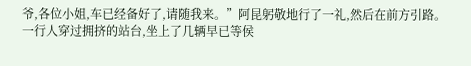爷,各位小姐,车已经备好了,请随我来。”阿昆躬敬地行了一礼,然后在前方引路。
一行人穿过拥挤的站台,坐上了几辆早已等侯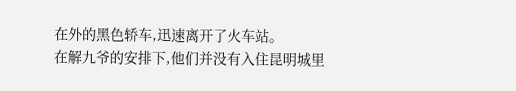在外的黑色轿车,迅速离开了火车站。
在解九爷的安排下,他们并没有入住昆明城里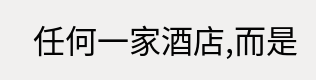任何一家酒店,而是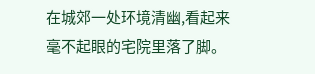在城郊一处环境清幽,看起来毫不起眼的宅院里落了脚。